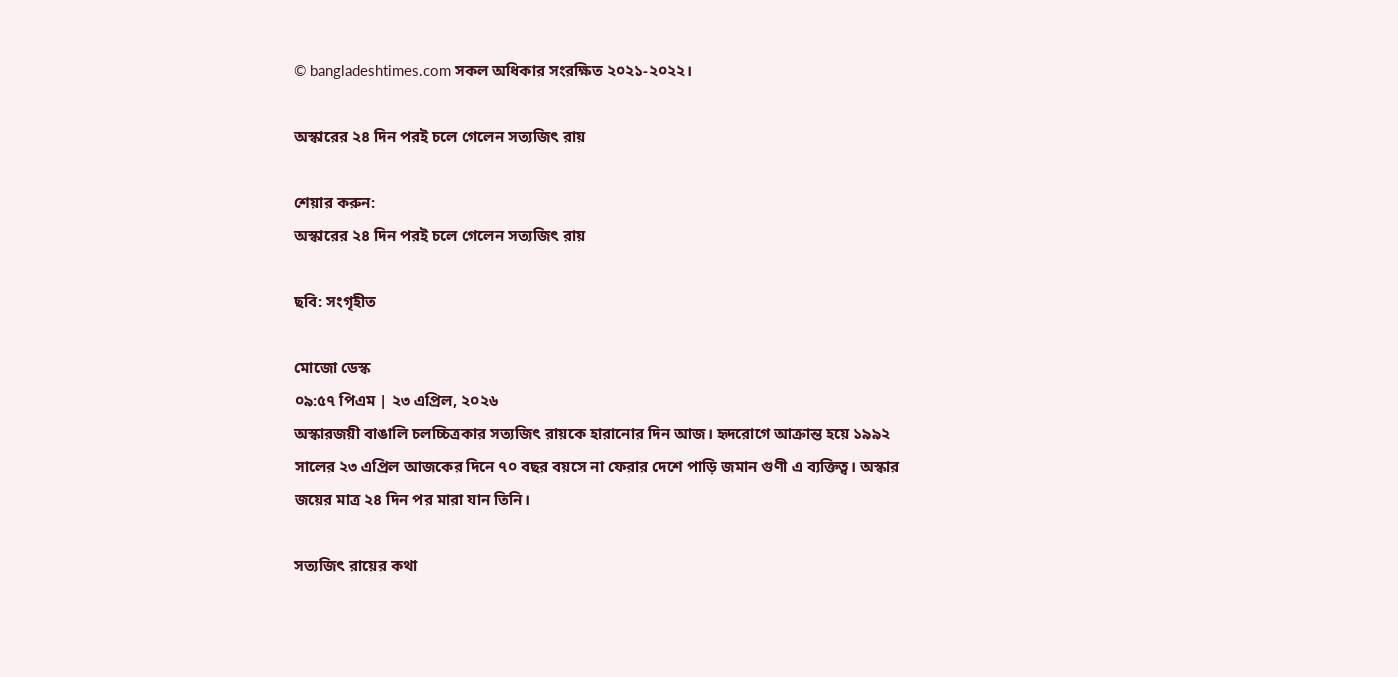© bangladeshtimes.com সকল অধিকার সংরক্ষিত ২০২১-২০২২।

অস্কারের ২৪ দিন পরই চলে গেলেন সত্যজিৎ রায়

শেয়ার করুন:
অস্কারের ২৪ দিন পরই চলে গেলেন সত্যজিৎ রায়

ছবি: সংগৃহীত

মোজো ডেস্ক
০৯:৫৭ পিএম | ২৩ এপ্রিল, ২০২৬
অস্কারজয়ী বাঙালি চলচ্চিত্রকার সত্যজিৎ রায়কে হারানোর দিন আজ। হৃদরোগে আক্রান্ত হয়ে ১৯৯২ সালের ২৩ এপ্রিল আজকের দিনে ৭০ বছর বয়সে না ফেরার দেশে পাড়ি জমান গুণী এ ব্যক্তিত্ব। অস্কার জয়ের মাত্র ২৪ দিন পর মারা যান তিনি।

সত্যজিৎ রায়ের কথা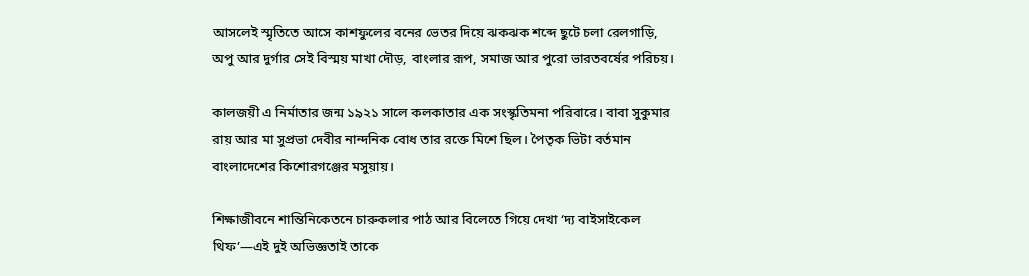আসলেই স্মৃতিতে আসে কাশফুলের বনের ভেতর দিয়ে ঝকঝক শব্দে ছুটে চলা রেলগাড়ি, অপু আর দুর্গার সেই বিস্ময় মাখা দৌড়, বাংলার রূপ, সমাজ আর পুরো ভারতবর্ষের পরিচয়।

কালজয়ী এ নির্মাতার জন্ম ১৯২১ সালে কলকাতার এক সংস্কৃতিমনা পরিবারে। বাবা সুকুমার রায় আর মা সুপ্রভা দেবীর নান্দনিক বোধ তার রক্তে মিশে ছিল। পৈতৃক ভিটা বর্তমান বাংলাদেশের কিশোরগঞ্জের মসুয়ায়।

শিক্ষাজীবনে শান্তিনিকেতনে চারুকলার পাঠ আর বিলেতে গিয়ে দেখা ‘দ্য বাইসাইকেল থিফ’—এই দুই অভিজ্ঞতাই তাকে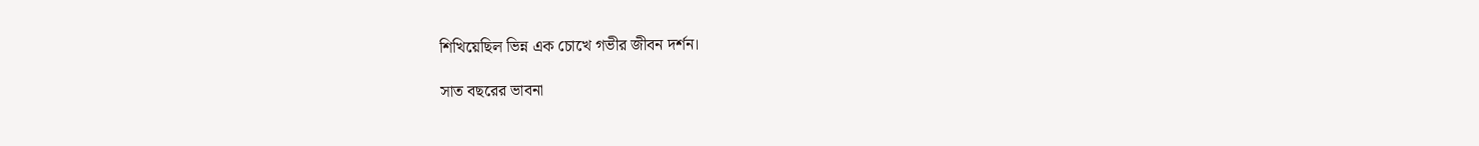শিখিয়েছিল ভিন্ন এক চোখে গভীর জীবন দর্শন।

সাত বছরের ভাবনা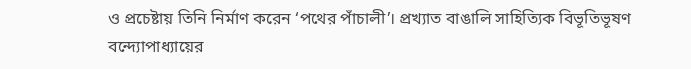ও প্রচেষ্টায় তিনি নির্মাণ করেন ‘পথের পাঁচালী’। প্রখ্যাত বাঙালি সাহিত্যিক বিভূতিভূষণ বন্দ্যোপাধ্যায়ের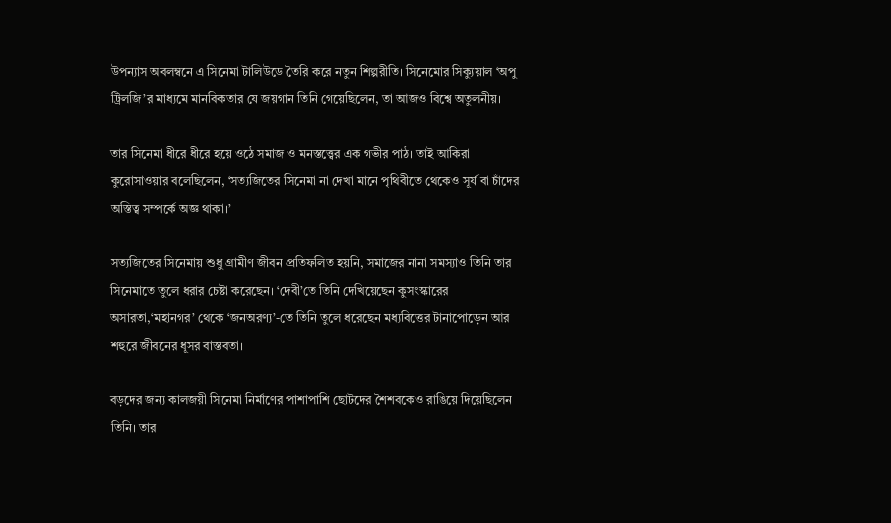উপন্যাস অবলম্বনে এ সিনেমা টালিউডে তৈরি করে নতুন শিল্পরীতি। সিনেমোর সিক্যুয়াল ‘অপু ট্রিলজি’র মাধ্যমে মানবিকতার যে জয়গান তিনি গেয়েছিলেন, তা আজও বিশ্বে অতুলনীয়।

তার সিনেমা ধীরে ধীরে হয়ে ওঠে সমাজ ও মনস্তত্ত্বের এক গভীর পাঠ। তাই আকিরা কুরোসাওয়ার বলেছিলেন, ‘সত্যজিতের সিনেমা না দেখা মানে পৃথিবীতে থেকেও সূর্য বা চাঁদের অস্তিত্ব সম্পর্কে অজ্ঞ থাকা।’

সত্যজিতের সিনেমায় শুধু গ্রামীণ জীবন প্রতিফলিত হয়নি, সমাজের নানা সমস্যাও তিনি তার সিনেমাতে তুলে ধরার চেষ্টা করেছেন। ‘দেবী’তে তিনি দেখিয়েছেন কুসংস্কারের অসারতা,‘মহানগর’ থেকে ‘জনঅরণ্য’-তে তিনি তুলে ধরেছেন মধ্যবিত্তের টানাপোড়েন আর শহুরে জীবনের ধূসর বাস্তবতা।

বড়দের জন্য কালজয়ী সিনেমা নির্মাণের পাশাপাশি ছোটদের শৈশবকেও রাঙিয়ে দিয়েছিলেন তিনি। তার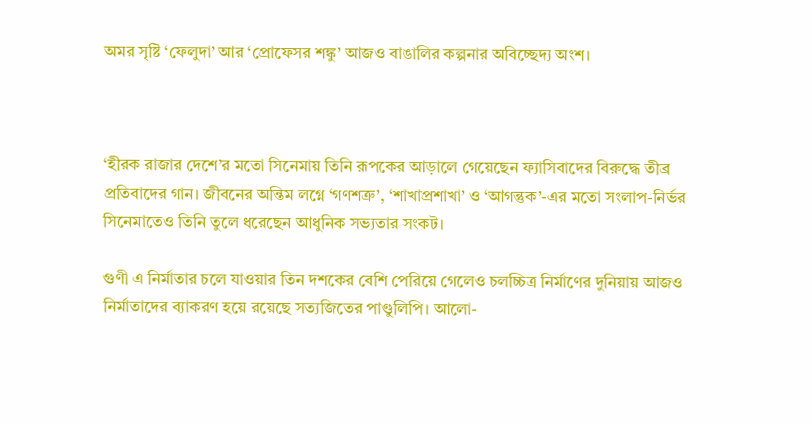অমর সৃষ্টি ‘ফেলুদা’ আর ‘প্রোফেসর শঙ্কু’ আজও বাঙালির কল্পনার অবিচ্ছেদ্য অংশ।



‘হীরক রাজার দেশে’র মতো সিনেমায় তিনি রূপকের আড়ালে গেয়েছেন ফ্যাসিবাদের বিরুদ্ধে তীব্র প্রতিবাদের গান। জীবনের অন্তিম লগ্নে ‘গণশত্রু’, ‘শাখাপ্রশাখা’ ও ‘আগন্তুক’-এর মতো সংলাপ-নির্ভর সিনেমাতেও তিনি তুলে ধরেছেন আধুনিক সভ্যতার সংকট।

গুণী এ নির্মাতার চলে যাওয়ার তিন দশকের বেশি পেরিয়ে গেলেও চলচ্চিত্র নির্মাণের দুনিয়ায় আজও নির্মাতাদের ব্যাকরণ হয়ে রয়েছে সত্যজিতের পাণ্ডুলিপি। আলো-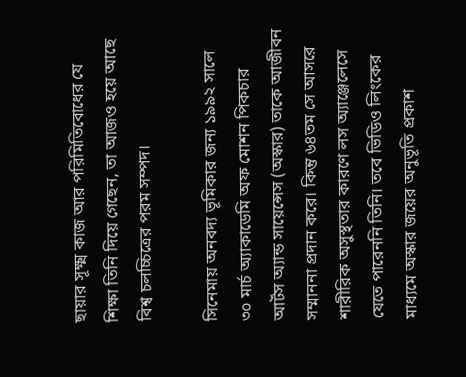ছায়ার সূক্ষ্ম কাজ আর পরিমিতিবোধের যে শিক্ষা তিনি দিয়ে গেছেন, তা আজও হয়ে আছে বিশ্ব চলচ্চিত্রের পরম সম্পদ।

সিনেমায় অনবদ্য ভূমিকার জন্য ১৯৯২ সালে ৩০ মার্চ অ্যাকাডেমি অফ মোশন পিকচার আর্টস অ্যান্ড সায়েন্সেস (অস্কার) তাকে আজীবন সম্মাননা প্রদান করে। কিন্তু ৬৪তম সে আসরে শারীরিক অসুস্থতার কারণে লস অ্যাঞ্জেলেসে যেতে পারেননি তিনি। তবে ভিডিও লিংকের মাধ্যমে অস্কার জয়ের অনুভূতি প্রকাশ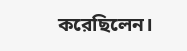করেছিলেন।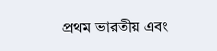প্রথম ভারতীয় এবং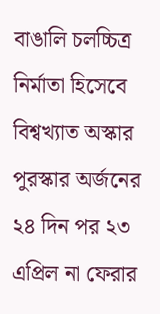বাঙালি চলচ্চিত্র নির্মাতা হিসেবে বিশ্বখ্যাত অস্কার পুরস্কার অর্জনের ২৪ দিন পর ২৩ এপ্রিল না ফেরার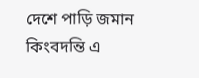দেশে পাড়ি জমান কিংবদন্তি এ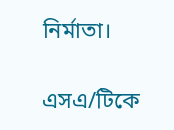নির্মাতা।

এসএ/টিকে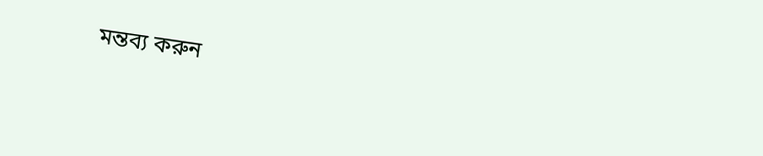মন্তব্য করুন